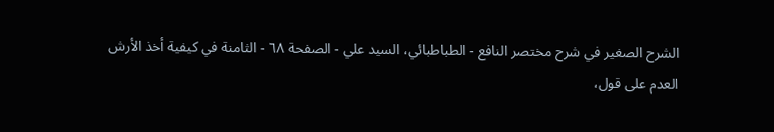الشرح الصغير في شرح مختصر النافع - الطباطبائي، السيد علي - الصفحة ٦٨ - الثامنة في كيفية أخذ الأرش
العدم على قول،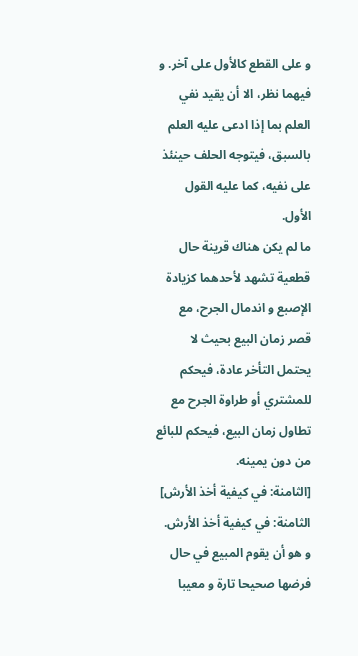و على القطع كالأول على آخر. و فيهما نظر، الا أن يقيد نفي العلم بما إذا ادعى عليه العلم بالسبق، فيتوجه الحلف حينئذ على نفيه، كما عليه القول الأول.
ما لم يكن هناك قرينة حال قطعية تشهد لأحدهما كزيادة الإصبع و اندمال الجرح، مع قصر زمان البيع بحيث لا يحتمل التأخر عادة، فيحكم للمشتري أو طراوة الجرح مع تطاول زمان البيع، فيحكم للبائع من دون يمينه.
[الثامنة: في كيفية أخذ الأرش]
الثامنة: في كيفية أخذ الأرش.
و هو أن يقوم المبيع في حال فرضها صحيحا تارة و معيبا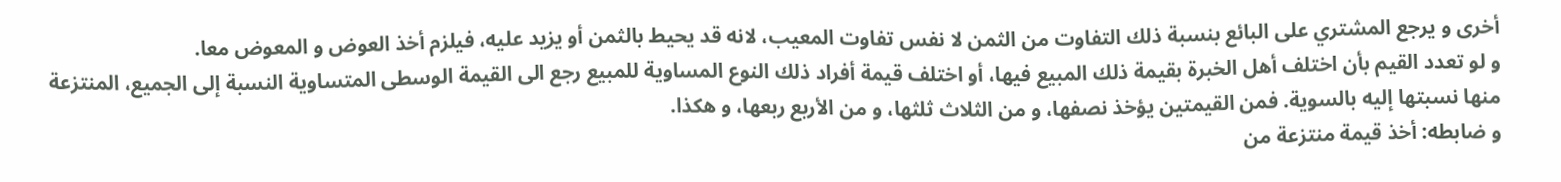أخرى و يرجع المشتري على البائع بنسبة ذلك التفاوت من الثمن لا نفس تفاوت المعيب، لانه قد يحيط بالثمن أو يزيد عليه، فيلزم أخذ العوض و المعوض معا.
و لو تعدد القيم بأن اختلف أهل الخبرة بقيمة ذلك المبيع فيها، أو اختلف قيمة أفراد ذلك النوع المساوية للمبيع رجع الى القيمة الوسطى المتساوية النسبة إلى الجميع، المنتزعة منها نسبتها إليه بالسوية. فمن القيمتين يؤخذ نصفها، و من الثلاث ثلثها، و من الأربع ربعها، و هكذا.
و ضابطه: أخذ قيمة منتزعة من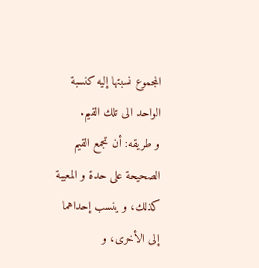المجموع نسبتها إليه كنسبة الواحد الى تلك القيم.
و طريقه: أن تجمع القيم الصحيحة على حدة و المعيبة كذلك، و ينسب إحداهما إلى الأخرى، و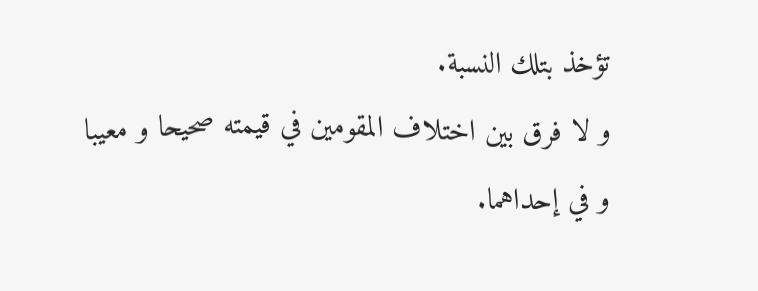تؤخذ بتلك النسبة.
و لا فرق بين اختلاف المقومين في قيمته صحيحا و معيبا و في إحداهما.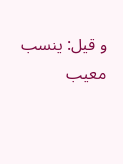و قيل: ينسب معيب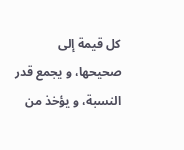كل قيمة إلى صحيحها، و يجمع قدر النسبة، و يؤخذ من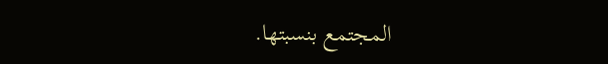المجتمع بنسبتها.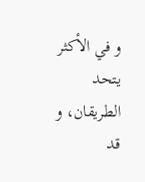و في الأكثر يتحد الطريقان، و قد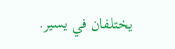يختلفان في يسير.